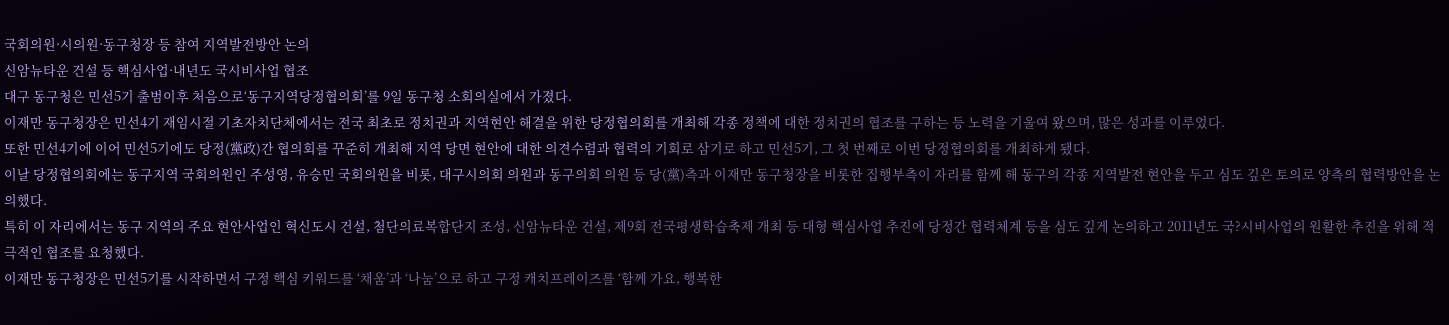국회의원·시의원·동구청장 등 참여 지역발전방안 논의
신암뉴타운 건설 등 핵심사업·내년도 국시비사업 협조
대구 동구청은 민선5기 출범이후 처음으로‘동구지역당정협의회’를 9일 동구청 소회의실에서 가졌다.
이재만 동구청장은 민선4기 재임시절 기초자치단체에서는 전국 최초로 정치권과 지역현안 해결을 위한 당정협의회를 개최해 각종 정책에 대한 정치권의 협조를 구하는 등 노력을 기울여 왔으며, 많은 성과를 이루었다.
또한 민선4기에 이어 민선5기에도 당정(黨政)간 협의회를 꾸준히 개최해 지역 당면 현안에 대한 의견수렴과 협력의 기회로 삼기로 하고 민선5기, 그 첫 번째로 이번 당정협의회를 개최하게 됐다.
이날 당정협의회에는 동구지역 국회의원인 주성영, 유승민 국회의원을 비롯, 대구시의회 의원과 동구의회 의원 등 당(黨)측과 이재만 동구청장을 비롯한 집행부측이 자리를 함께 해 동구의 각종 지역발전 현안을 두고 심도 깊은 토의로 양측의 협력방안을 논의했다.
특히 이 자리에서는 동구 지역의 주요 현안사업인 혁신도시 건설, 첨단의료복합단지 조성, 신암뉴타운 건설, 제9회 전국평생학습축제 개최 등 대형 핵심사업 추진에 당정간 협력체계 등을 심도 깊게 논의하고 2011년도 국?시비사업의 원활한 추진을 위해 적극적인 협조를 요청했다.
이재만 동구청장은 민선5기를 시작하면서 구정 핵심 키워드를 ‘채움’과 ‘나눔’으로 하고 구정 캐치프레이즈를 ‘함께 가요, 행복한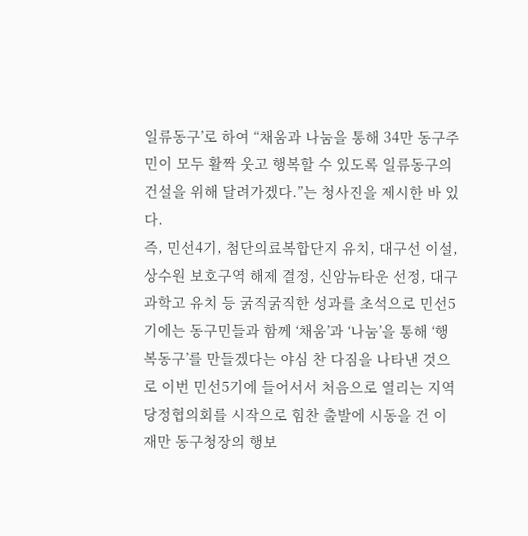일류동구’로 하여 “채움과 나눔을 통해 34만 동구주민이 모두 활짝 웃고 행복할 수 있도록 일류동구의 건설을 위해 달려가겠다.”는 청사진을 제시한 바 있다.
즉, 민선4기, 첨단의료복합단지 유치, 대구선 이설, 상수원 보호구역 해제 결정, 신암뉴타운 선정, 대구과학고 유치 등 굵직굵직한 성과를 초석으로 민선5기에는 동구민들과 함께 ‘채움’과 ‘나눔’을 통해 ‘행복동구’를 만들겠다는 야심 찬 다짐을 나타낸 것으로 이번 민선5기에 들어서서 처음으로 열리는 지역당정협의회를 시작으로 힘찬 출발에 시동을 건 이재만 동구청장의 행보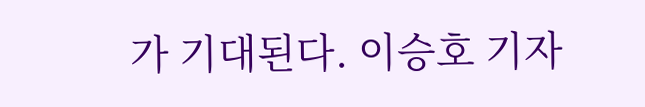가 기대된다. 이승호 기자